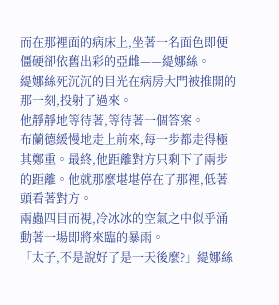而在那裡面的病床上,坐著一名面色即便僵硬卻依舊出彩的亞雌——緹娜絲。
緹娜絲死沉沉的目光在病房大門被推開的那一刻,投射了過來。
他靜靜地等待著,等待著一個答案。
布蘭德緩慢地走上前來,每一步都走得極其鄭重。最終,他距離對方只剩下了兩步的距離。他就那麼堪堪停在了那裡,低著頭看著對方。
兩蟲四目而視,冷冰冰的空氣之中似乎涌動著一場即將來臨的暴雨。
「太子,不是說好了是一天後麼?」緹娜絲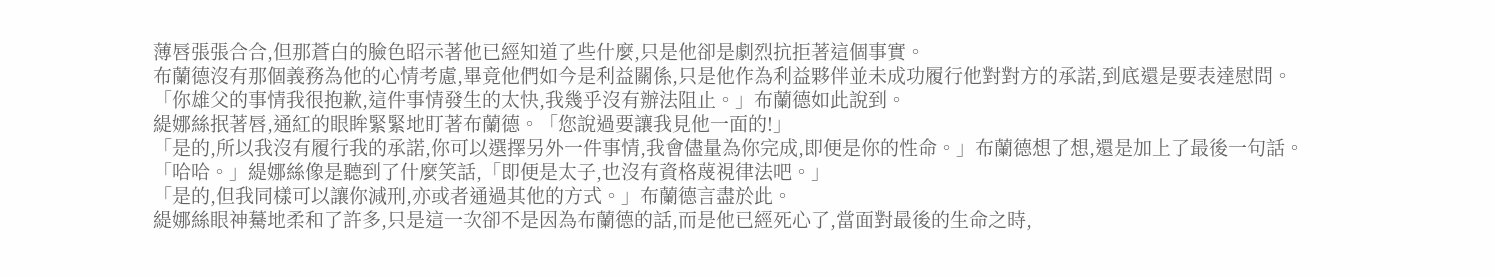薄唇張張合合,但那蒼白的臉色昭示著他已經知道了些什麼,只是他卻是劇烈抗拒著這個事實。
布蘭德沒有那個義務為他的心情考慮,畢竟他們如今是利益關係,只是他作為利益夥伴並未成功履行他對對方的承諾,到底還是要表達慰問。
「你雄父的事情我很抱歉,這件事情發生的太快,我幾乎沒有辦法阻止。」布蘭德如此說到。
緹娜絲抿著唇,通紅的眼眸緊緊地盯著布蘭德。「您說過要讓我見他一面的!」
「是的,所以我沒有履行我的承諾,你可以選擇另外一件事情,我會儘量為你完成,即便是你的性命。」布蘭德想了想,還是加上了最後一句話。
「哈哈。」緹娜絲像是聽到了什麼笑話,「即便是太子,也沒有資格蔑視律法吧。」
「是的,但我同樣可以讓你減刑,亦或者通過其他的方式。」布蘭德言盡於此。
緹娜絲眼神驀地柔和了許多,只是這一次卻不是因為布蘭德的話,而是他已經死心了,當面對最後的生命之時,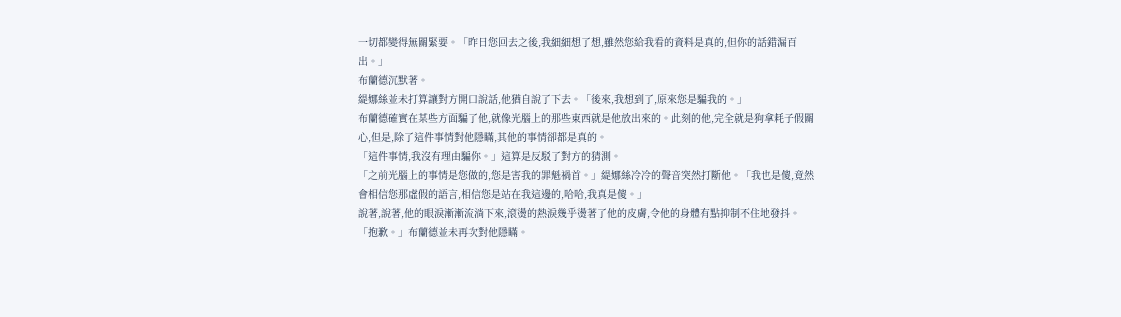一切都變得無關緊要。「昨日您回去之後,我細細想了想,雖然您給我看的資料是真的,但你的話錯漏百出。」
布蘭德沉默著。
緹娜絲並未打算讓對方開口說話,他猶自說了下去。「後來,我想到了,原來您是騙我的。」
布蘭德確實在某些方面騙了他,就像光腦上的那些東西就是他放出來的。此刻的他,完全就是狗拿耗子假關心,但是,除了這件事情對他隱瞞,其他的事情卻都是真的。
「這件事情,我沒有理由騙你。」這算是反駁了對方的猜測。
「之前光腦上的事情是您做的,您是害我的罪魁禍首。」緹娜絲冷冷的聲音突然打斷他。「我也是傻,竟然會相信您那虛假的語言,相信您是站在我這邊的,哈哈,我真是傻。」
說著,說著,他的眼淚漸漸流淌下來,滾燙的熱淚幾乎燙著了他的皮膚,令他的身體有點抑制不住地發抖。
「抱歉。」布蘭德並未再次對他隱瞞。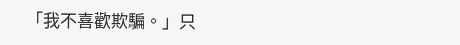「我不喜歡欺騙。」只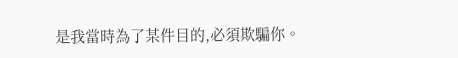是我當時為了某件目的,必須欺騙你。